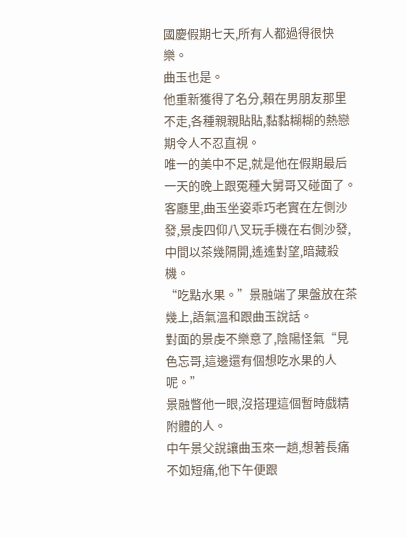國慶假期七天,所有人都過得很快樂。
曲玉也是。
他重新獲得了名分,賴在男朋友那里不走,各種親親貼貼,黏黏糊糊的熱戀期令人不忍直視。
唯一的美中不足,就是他在假期最后一天的晚上跟冤種大舅哥又碰面了。
客廳里,曲玉坐姿乖巧老實在左側沙發,景虔四仰八叉玩手機在右側沙發,中間以茶幾隔開,遙遙對望,暗藏殺機。
“吃點水果。”景融端了果盤放在茶幾上,語氣溫和跟曲玉說話。
對面的景虔不樂意了,陰陽怪氣“見色忘哥,這邊還有個想吃水果的人呢。”
景融瞥他一眼,沒搭理這個暫時戲精附體的人。
中午景父說讓曲玉來一趟,想著長痛不如短痛,他下午便跟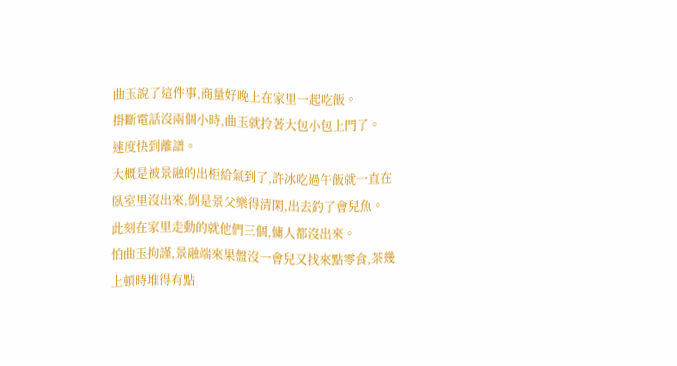曲玉說了這件事,商量好晚上在家里一起吃飯。
掛斷電話沒兩個小時,曲玉就拎著大包小包上門了。
速度快到離譜。
大概是被景融的出柜給氣到了,許冰吃過午飯就一直在臥室里沒出來,倒是景父樂得清閑,出去釣了會兒魚。
此刻在家里走動的就他們三個,傭人都沒出來。
怕曲玉拘謹,景融端來果盤沒一會兒又找來點零食,茶幾上頓時堆得有點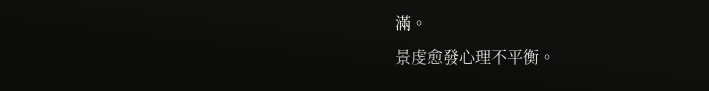滿。
景虔愈發心理不平衡。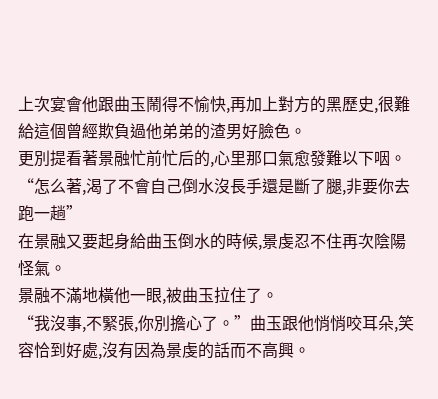上次宴會他跟曲玉鬧得不愉快,再加上對方的黑歷史,很難給這個曾經欺負過他弟弟的渣男好臉色。
更別提看著景融忙前忙后的,心里那口氣愈發難以下咽。
“怎么著,渴了不會自己倒水沒長手還是斷了腿,非要你去跑一趟”
在景融又要起身給曲玉倒水的時候,景虔忍不住再次陰陽怪氣。
景融不滿地橫他一眼,被曲玉拉住了。
“我沒事,不緊張,你別擔心了。”曲玉跟他悄悄咬耳朵,笑容恰到好處,沒有因為景虔的話而不高興。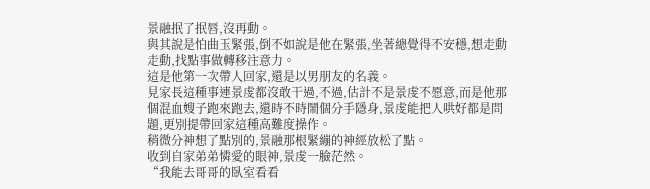景融抿了抿唇,沒再動。
與其說是怕曲玉緊張,倒不如說是他在緊張,坐著總覺得不安穩,想走動走動,找點事做轉移注意力。
這是他第一次帶人回家,還是以男朋友的名義。
見家長這種事連景虔都沒敢干過,不過,估計不是景虔不愿意,而是他那個混血嫂子跑來跑去,還時不時鬧個分手隱身,景虔能把人哄好都是問題,更別提帶回家這種高難度操作。
稍微分神想了點別的,景融那根緊繃的神經放松了點。
收到自家弟弟憐愛的眼神,景虔一臉茫然。
“我能去哥哥的臥室看看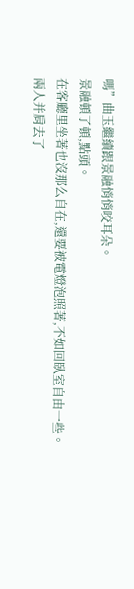嗎”曲玉繼續跟景融悄悄咬耳朵。
景融頓了頓,點頭。
在客廳里坐著也沒那么自在,還要被電燈泡照著,不如回臥室自由一些。
兩人并肩去了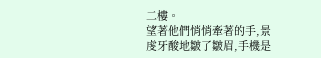二樓。
望著他們悄悄牽著的手,景虔牙酸地皺了皺眉,手機是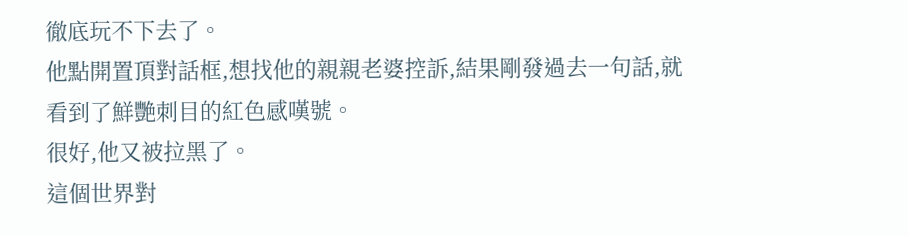徹底玩不下去了。
他點開置頂對話框,想找他的親親老婆控訴,結果剛發過去一句話,就看到了鮮艷刺目的紅色感嘆號。
很好,他又被拉黑了。
這個世界對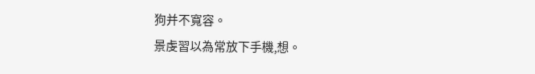狗并不寬容。
景虔習以為常放下手機,想。